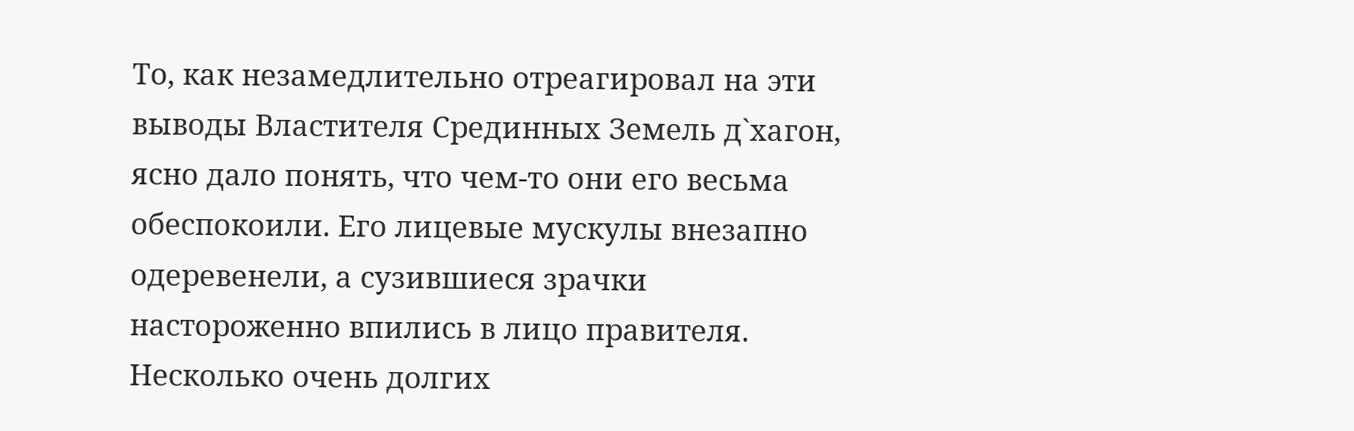То, как незамедлительно отреагировал на эти выводы Властителя Срединных Земель д`хагон, ясно дало понять, что чем-то они его весьма обеспокоили. Его лицевые мускулы внезапно одеревенели, а сузившиеся зрачки настороженно впились в лицо правителя. Несколько очень долгих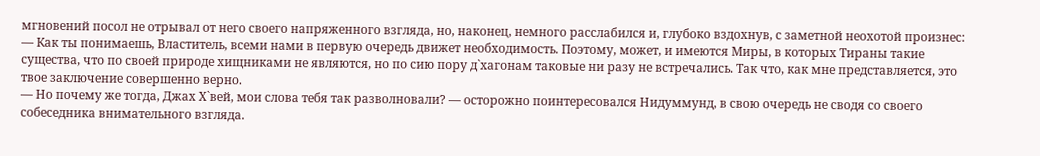мгновений посол не отрывал от него своего напряженного взгляда, но, наконец, немного расслабился и, глубоко вздохнув, с заметной неохотой произнес:
— Как ты понимаешь, Властитель, всеми нами в первую очередь движет необходимость. Поэтому, может, и имеются Миры, в которых Тираны такие существа, что по своей природе хищниками не являются, но по сию пору д`хагонам таковые ни разу не встречались. Так что, как мне представляется, это твое заключение совершенно верно.
— Но почему же тогда, Джах Х`вей, мои слова тебя так разволновали? — осторожно поинтересовался Нидуммунд, в свою очередь не сводя со своего собеседника внимательного взгляда.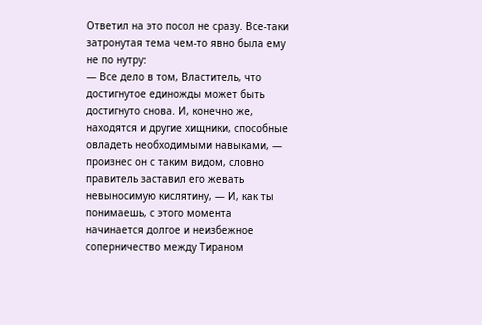Ответил на это посол не сразу. Все-таки затронутая тема чем-то явно была ему не по нутру:
— Все дело в том, Властитель, что достигнутое единожды может быть достигнуто снова. И, конечно же, находятся и другие хищники, способные овладеть необходимыми навыками, — произнес он с таким видом, словно правитель заставил его жевать невыносимую кислятину, — И, как ты понимаешь, с этого момента начинается долгое и неизбежное соперничество между Тираном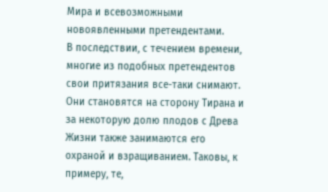Мира и всевозможными новоявленными претендентами.
В последствии, с течением времени, многие из подобных претендентов свои притязания все-таки снимают. Они становятся на сторону Тирана и за некоторую долю плодов с Древа Жизни также занимаются его охраной и взращиванием. Таковы, к примеру, те,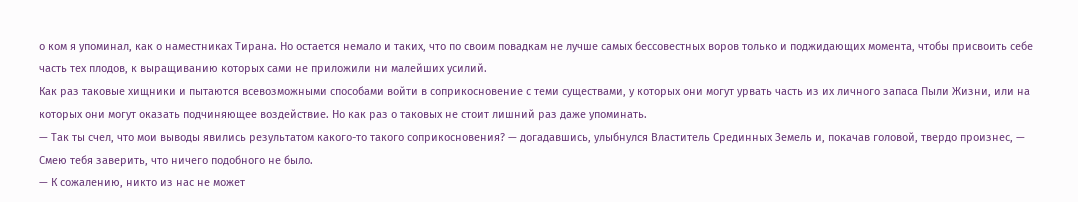о ком я упоминал, как о наместниках Тирана. Но остается немало и таких, что по своим повадкам не лучше самых бессовестных воров только и поджидающих момента, чтобы присвоить себе часть тех плодов, к выращиванию которых сами не приложили ни малейших усилий.
Как раз таковые хищники и пытаются всевозможными способами войти в соприкосновение с теми существами, у которых они могут урвать часть из их личного запаса Пыли Жизни, или на которых они могут оказать подчиняющее воздействие. Но как раз о таковых не стоит лишний раз даже упоминать.
— Так ты счел, что мои выводы явились результатом какого-то такого соприкосновения? — догадавшись, улыбнулся Властитель Срединных Земель и, покачав головой, твердо произнес, — Смею тебя заверить, что ничего подобного не было.
— К сожалению, никто из нас не может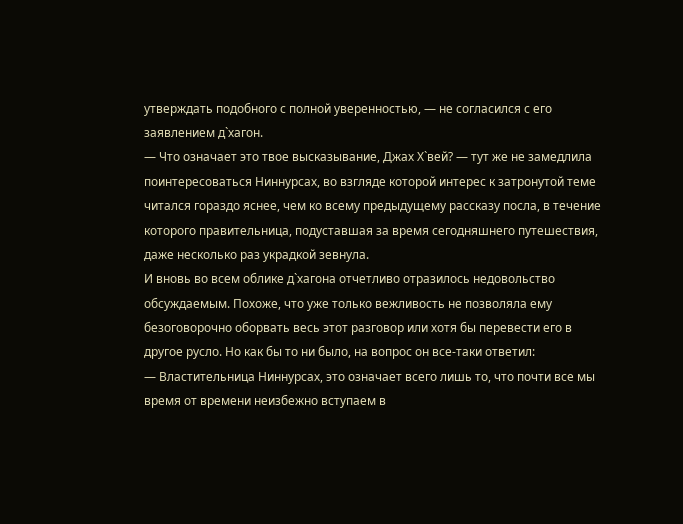утверждать подобного с полной уверенностью, — не согласился с его заявлением д`хагон.
— Что означает это твое высказывание, Джах Х`вей? — тут же не замедлила поинтересоваться Ниннурсах, во взгляде которой интерес к затронутой теме читался гораздо яснее, чем ко всему предыдущему рассказу посла, в течение которого правительница, подуставшая за время сегодняшнего путешествия, даже несколько раз украдкой зевнула.
И вновь во всем облике д`хагона отчетливо отразилось недовольство обсуждаемым. Похоже, что уже только вежливость не позволяла ему безоговорочно оборвать весь этот разговор или хотя бы перевести его в другое русло. Но как бы то ни было, на вопрос он все-таки ответил:
— Властительница Ниннурсах, это означает всего лишь то, что почти все мы время от времени неизбежно вступаем в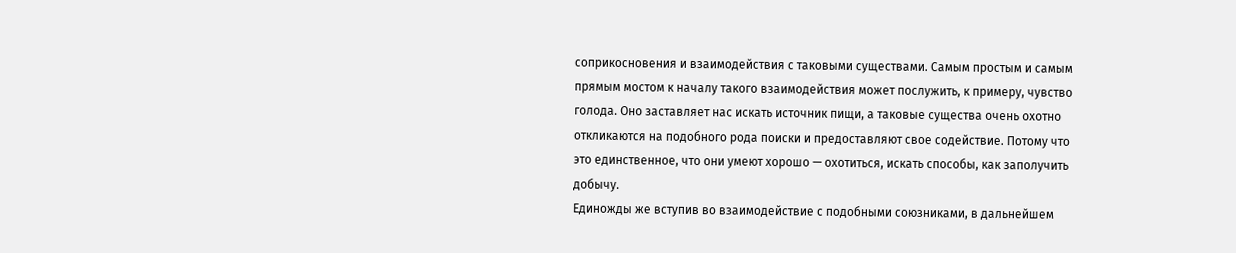соприкосновения и взаимодействия с таковыми существами. Самым простым и самым прямым мостом к началу такого взаимодействия может послужить, к примеру, чувство голода. Оно заставляет нас искать источник пищи, а таковые существа очень охотно откликаются на подобного рода поиски и предоставляют свое содействие. Потому что это единственное, что они умеют хорошо — охотиться, искать способы, как заполучить добычу.
Единожды же вступив во взаимодействие с подобными союзниками, в дальнейшем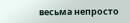весьма непросто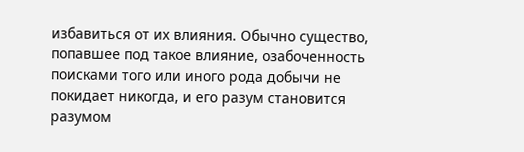избавиться от их влияния. Обычно существо, попавшее под такое влияние, озабоченность поисками того или иного рода добычи не покидает никогда, и его разум становится разумом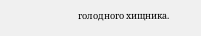голодного хищника.